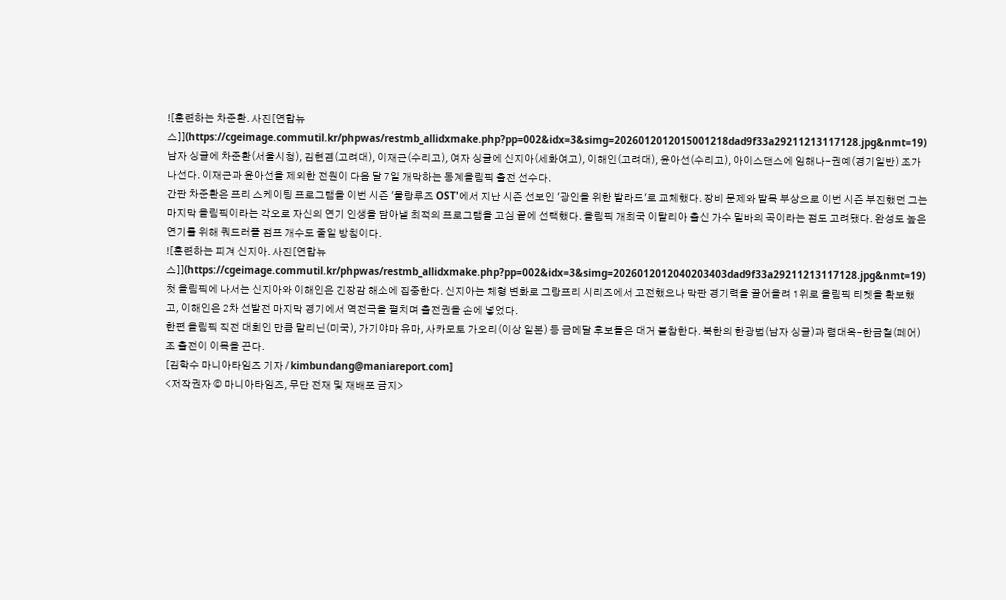![훈련하는 차준환. 사진[연합뉴스]](https://cgeimage.commutil.kr/phpwas/restmb_allidxmake.php?pp=002&idx=3&simg=2026012012015001218dad9f33a29211213117128.jpg&nmt=19)
남자 싱글에 차준환(서울시청), 김현겸(고려대), 이재근(수리고), 여자 싱글에 신지아(세화여고), 이해인(고려대), 윤아선(수리고), 아이스댄스에 임해나-권예(경기일반) 조가 나선다. 이재근과 윤아선을 제외한 전원이 다음 달 7일 개막하는 동계올림픽 출전 선수다.
간판 차준환은 프리 스케이팅 프로그램을 이번 시즌 '물랑루즈 OST'에서 지난 시즌 선보인 '광인을 위한 발라드'로 교체했다. 장비 문제와 발목 부상으로 이번 시즌 부진했던 그는 마지막 올림픽이라는 각오로 자신의 연기 인생을 담아낼 최적의 프로그램을 고심 끝에 선택했다. 올림픽 개최국 이탈리아 출신 가수 밀바의 곡이라는 점도 고려됐다. 완성도 높은 연기를 위해 쿼드러플 점프 개수도 줄일 방침이다.
![훈련하는 피겨 신지아. 사진[연합뉴스]](https://cgeimage.commutil.kr/phpwas/restmb_allidxmake.php?pp=002&idx=3&simg=2026012012040203403dad9f33a29211213117128.jpg&nmt=19)
첫 올림픽에 나서는 신지아와 이해인은 긴장감 해소에 집중한다. 신지아는 체형 변화로 그랑프리 시리즈에서 고전했으나 막판 경기력을 끌어올려 1위로 올림픽 티켓을 확보했고, 이해인은 2차 선발전 마지막 경기에서 역전극을 펼치며 출전권을 손에 넣었다.
한편 올림픽 직전 대회인 만큼 말리닌(미국), 가기야마 유마, 사카모토 가오리(이상 일본) 등 금메달 후보들은 대거 불참한다. 북한의 한광범(남자 싱글)과 렴대옥-한금철(페어) 조 출전이 이목을 끈다.
[김학수 마니아타임즈 기자 / kimbundang@maniareport.com]
<저작권자 © 마니아타임즈, 무단 전재 및 재배포 금지>